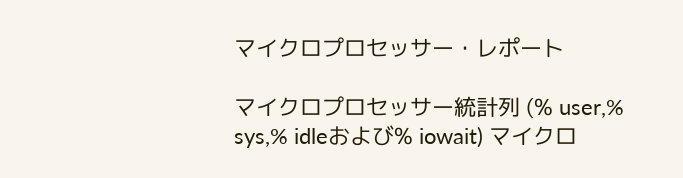マイクロプロセッサー・レポート

マイクロプロセッサー統計列 (% user,% sys,% idleおよび% iowait) マイクロ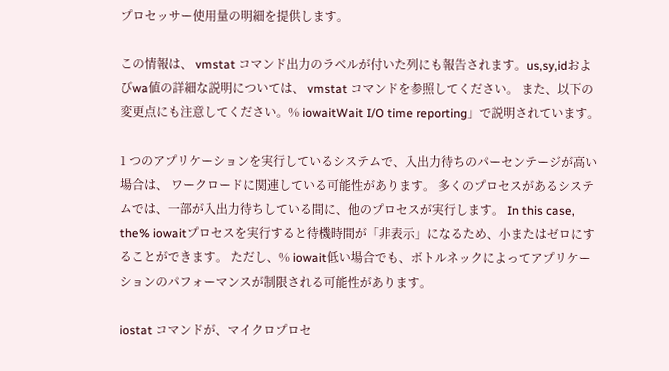プロセッサー使用量の明細を提供します。

この情報は、 vmstat コマンド出力のラベルが付いた列にも報告されます。us,sy,idおよびwa値の詳細な説明については、 vmstat コマンドを参照してください。 また、以下の変更点にも注意してください。% iowaitWait I/O time reporting」で説明されています。

1 つのアプリケーションを実行しているシステムで、入出力待ちのパーセンテージが高い場合は、 ワークロードに関連している可能性があります。 多くのプロセスがあるシステムでは、一部が入出力待ちしている間に、他のプロセスが実行します。 In this case, the% iowaitプロセスを実行すると待機時間が「非表示」になるため、小またはゼロにすることができます。 ただし、% iowait低い場合でも、ボトルネックによってアプリケーションのパフォーマンスが制限される可能性があります。

iostat コマンドが、マイクロプロセ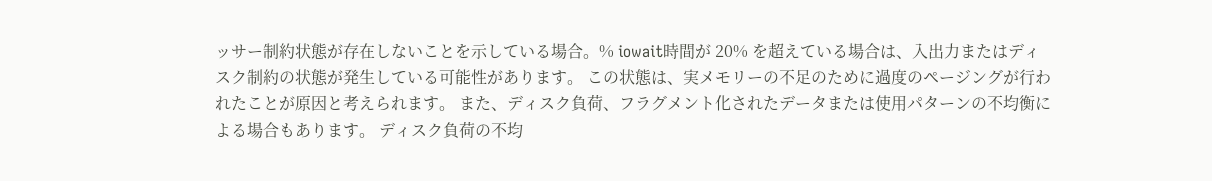ッサー制約状態が存在しないことを示している場合。% iowait時間が 20% を超えている場合は、入出力またはディスク制約の状態が発生している可能性があります。 この状態は、実メモリーの不足のために過度のページングが行われたことが原因と考えられます。 また、ディスク負荷、フラグメント化されたデータまたは使用パターンの不均衡による場合もあります。 ディスク負荷の不均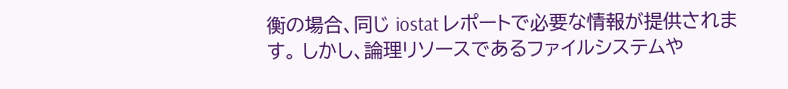衡の場合、同じ iostat レポートで必要な情報が提供されます。 しかし、論理リソースであるファイルシステムや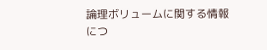論理ボリュームに関する情報につ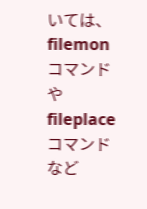いては、filemon コマンドや fileplace コマンドなど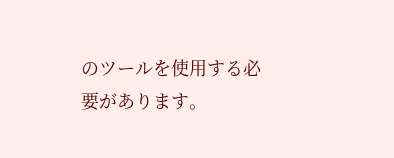のツールを使用する必要があります。